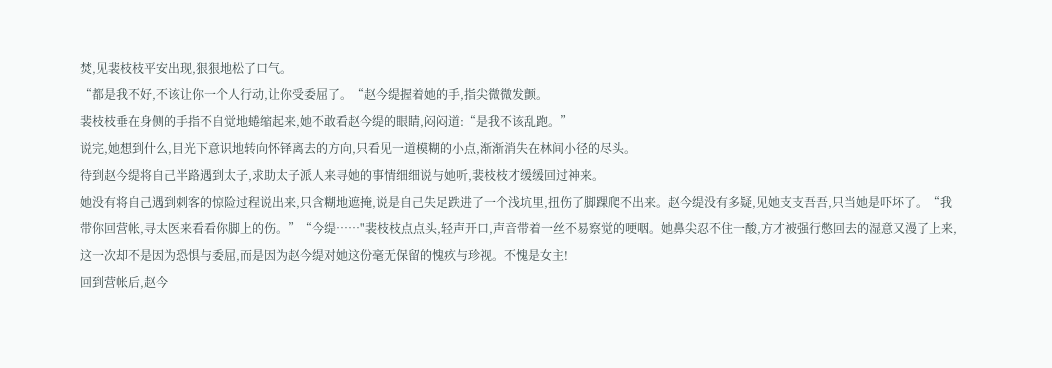焚,见裴枝枝平安出现,狠狠地松了口气。
“都是我不好,不该让你一个人行动,让你受委屈了。“赵今缇握着她的手,指尖微微发颤。
裴枝枝垂在身侧的手指不自觉地蜷缩起来,她不敢看赵今缇的眼睛,闷闷道:“是我不该乱跑。”
说完,她想到什么,目光下意识地转向怀铎离去的方向,只看见一道模糊的小点,渐渐消失在林间小径的尽头。
待到赵今缇将自己半路遇到太子,求助太子派人来寻她的事情细细说与她听,裴枝枝才缓缓回过神来。
她没有将自己遇到刺客的惊险过程说出来,只含糊地遮掩,说是自己失足跌进了一个浅坑里,扭伤了脚踝爬不出来。赵今缇没有多疑,见她支支吾吾,只当她是吓坏了。“我带你回营帐,寻太医来看看你脚上的伤。”“今缇……"裴枝枝点点头,轻声开口,声音带着一丝不易察觉的哽咽。她鼻尖忍不住一酸,方才被强行憋回去的湿意又漫了上来,这一次却不是因为恐惧与委屈,而是因为赵今缇对她这份毫无保留的愧疚与珍视。不愧是女主!
回到营帐后,赵今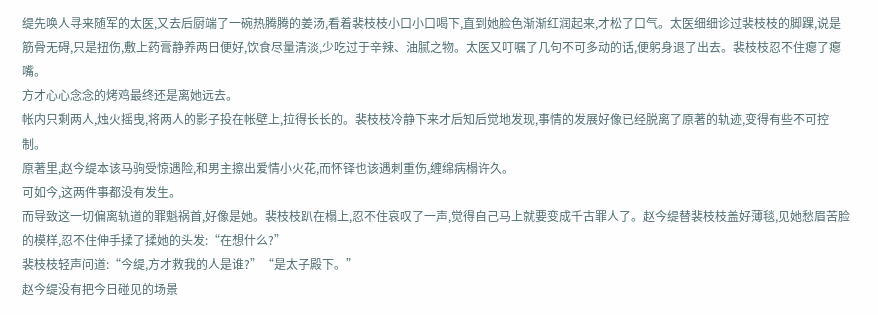缇先唤人寻来随军的太医,又去后厨端了一碗热腾腾的姜汤,看着裴枝枝小口小口喝下,直到她脸色渐渐红润起来,才松了口气。太医细细诊过裴枝枝的脚踝,说是筋骨无碍,只是扭伤,敷上药膏静养两日便好,饮食尽量清淡,少吃过于辛辣、油腻之物。太医又叮嘱了几句不可多动的话,便躬身退了出去。裴枝枝忍不住瘪了瘪嘴。
方才心心念念的烤鸡最终还是离她远去。
帐内只剩两人,烛火摇曳,将两人的影子投在帐壁上,拉得长长的。裴枝枝冷静下来才后知后觉地发现,事情的发展好像已经脱离了原著的轨迹,变得有些不可控制。
原著里,赵今缇本该马驹受惊遇险,和男主擦出爱情小火花,而怀铎也该遇刺重伤,缠绵病榻许久。
可如今,这两件事都没有发生。
而导致这一切偏离轨道的罪魁祸首,好像是她。裴枝枝趴在榻上,忍不住哀叹了一声,觉得自己马上就要变成千古罪人了。赵今缇替裴枝枝盖好薄毯,见她愁眉苦脸的模样,忍不住伸手揉了揉她的头发:“在想什么?”
裴枝枝轻声问道:“今缇,方才救我的人是谁?”“是太子殿下。”
赵今缇没有把今日碰见的场景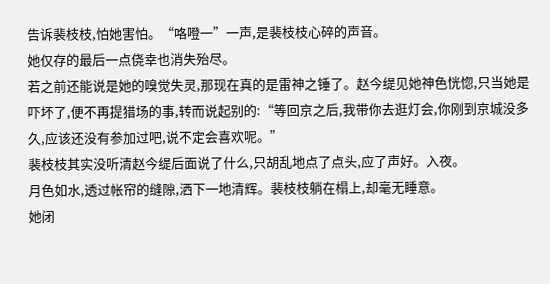告诉裴枝枝,怕她害怕。“咯噔一”一声,是裴枝枝心碎的声音。
她仅存的最后一点侥幸也消失殆尽。
若之前还能说是她的嗅觉失灵,那现在真的是雷神之锤了。赵今缇见她神色恍惚,只当她是吓坏了,便不再提猎场的事,转而说起别的:“等回京之后,我带你去逛灯会,你刚到京城没多久,应该还没有参加过吧,说不定会喜欢呢。”
裴枝枝其实没听清赵今缇后面说了什么,只胡乱地点了点头,应了声好。入夜。
月色如水,透过帐帘的缝隙,洒下一地清辉。裴枝枝躺在榻上,却毫无睡意。
她闭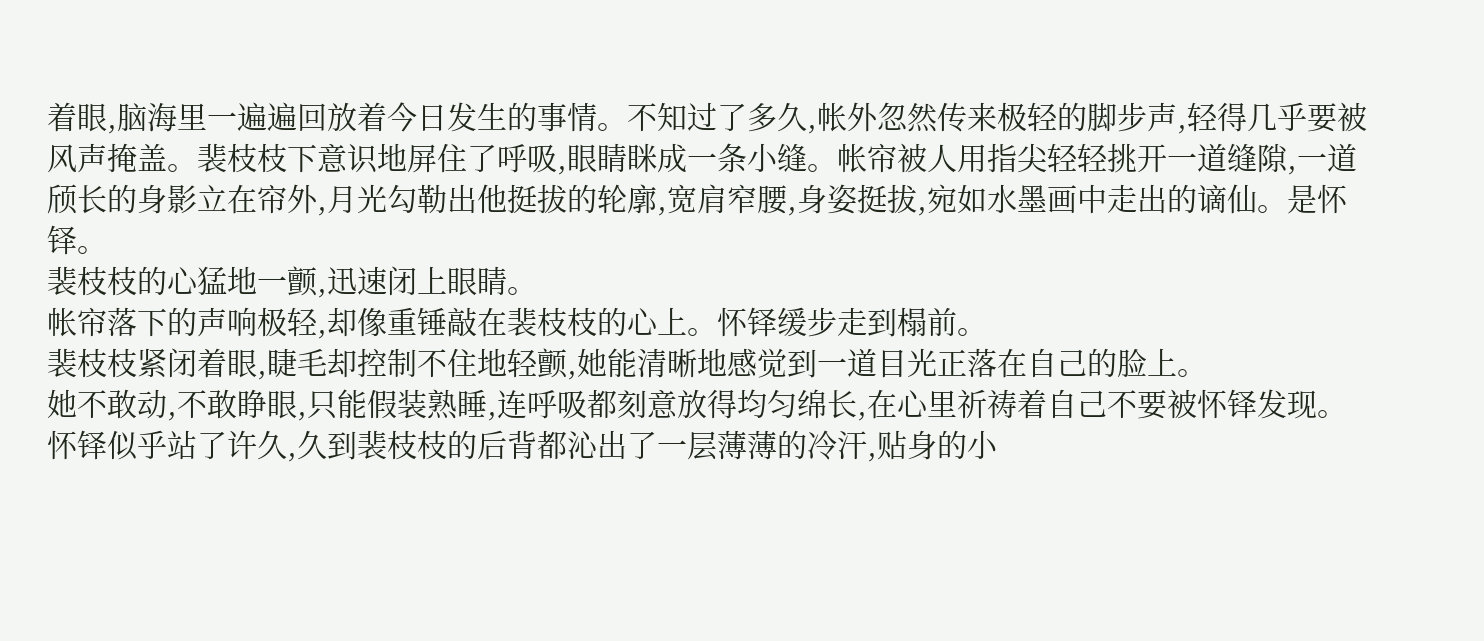着眼,脑海里一遍遍回放着今日发生的事情。不知过了多久,帐外忽然传来极轻的脚步声,轻得几乎要被风声掩盖。裴枝枝下意识地屏住了呼吸,眼睛眯成一条小缝。帐帘被人用指尖轻轻挑开一道缝隙,一道颀长的身影立在帘外,月光勾勒出他挺拔的轮廓,宽肩窄腰,身姿挺拔,宛如水墨画中走出的谪仙。是怀铎。
裴枝枝的心猛地一颤,迅速闭上眼睛。
帐帘落下的声响极轻,却像重锤敲在裴枝枝的心上。怀铎缓步走到榻前。
裴枝枝紧闭着眼,睫毛却控制不住地轻颤,她能清晰地感觉到一道目光正落在自己的脸上。
她不敢动,不敢睁眼,只能假装熟睡,连呼吸都刻意放得均匀绵长,在心里祈祷着自己不要被怀铎发现。
怀铎似乎站了许久,久到裴枝枝的后背都沁出了一层薄薄的冷汗,贴身的小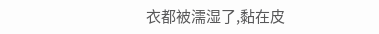衣都被濡湿了,黏在皮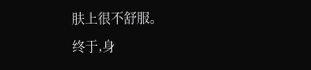肤上很不舒服。
终于,身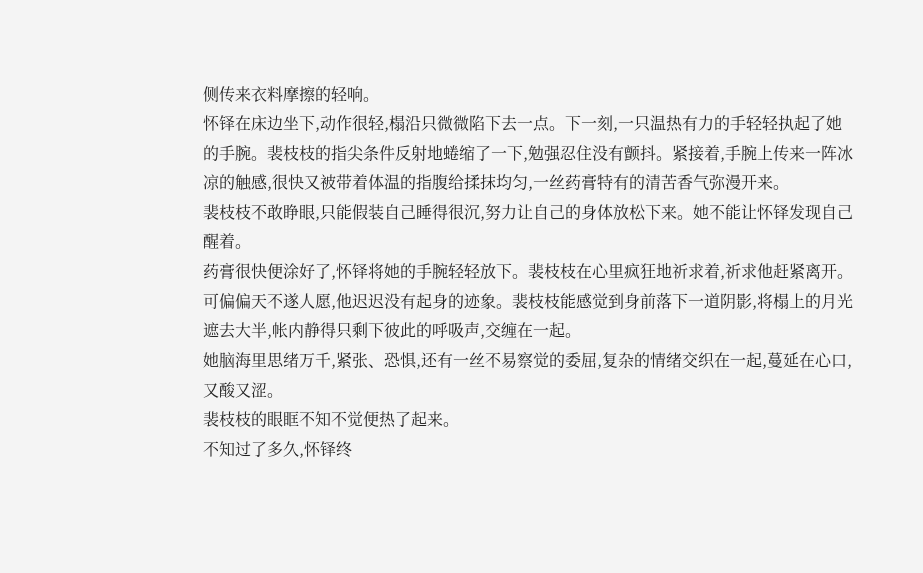侧传来衣料摩擦的轻响。
怀铎在床边坐下,动作很轻,榻沿只微微陷下去一点。下一刻,一只温热有力的手轻轻执起了她的手腕。裴枝枝的指尖条件反射地蜷缩了一下,勉强忍住没有颤抖。紧接着,手腕上传来一阵冰凉的触感,很快又被带着体温的指腹给揉抹均匀,一丝药膏特有的清苦香气弥漫开来。
裴枝枝不敢睁眼,只能假装自己睡得很沉,努力让自己的身体放松下来。她不能让怀铎发现自己醒着。
药膏很快便涂好了,怀铎将她的手腕轻轻放下。裴枝枝在心里疯狂地祈求着,祈求他赶紧离开。可偏偏天不遂人愿,他迟迟没有起身的迹象。裴枝枝能感觉到身前落下一道阴影,将榻上的月光遮去大半,帐内静得只剩下彼此的呼吸声,交缠在一起。
她脑海里思绪万千,紧张、恐惧,还有一丝不易察觉的委屈,复杂的情绪交织在一起,蔓延在心口,又酸又涩。
裴枝枝的眼眶不知不觉便热了起来。
不知过了多久,怀铎终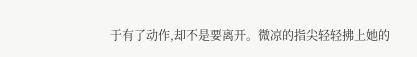于有了动作,却不是要离开。微凉的指尖轻轻拂上她的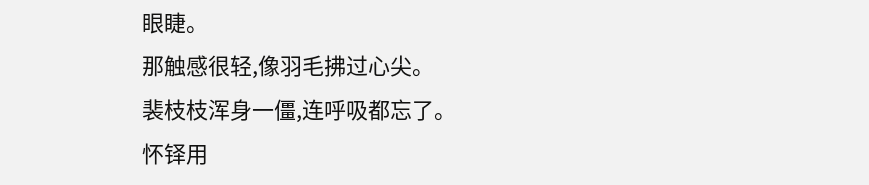眼睫。
那触感很轻,像羽毛拂过心尖。
裴枝枝浑身一僵,连呼吸都忘了。
怀铎用